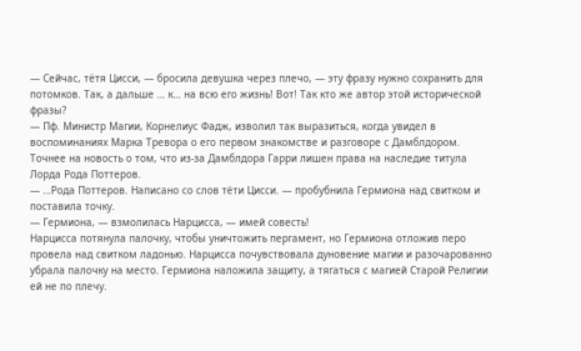— Сейчас, тётя Цисси, — бросила девушка через плечо, — эту фразу нужно сохранить для потомков. Так, а дальше … к… на всю его жизнь! Вот! Так кто же автор этой исторической фразы?
— Пф. Министр Магии, Корнелиус Фадж, изволил так выразиться, когда увидел в воспоминаниях Марка Тревора о его первом знакомстве и разговоре с Дамблдором. Точнее на новость о том, что из-за Дамблдора Гарри лишен права на наследие титула Лорда Рода Поттеров.
— …Рода Поттеров. Написано со слов тёти Цисси. — пробубнила Гермиона над свитком и поставила точку.
— Гермиона, — взмолилась Нарцисса, — имей совесть!
Нарцисса потянула палочку, чтобы уничтожить пергамент, но Гермиона отложив перо провела над свитком ладонью. Нарцисса почувствовала дуновение магии и разочарованно убрала палочку на место. Гермиона наложила защиту, а тягаться с магией Старой Религии ей не по плечу.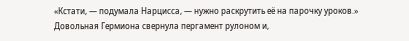«Кстати, — подумала Нарцисса, — нужно раскрутить её на парочку уроков.»
Довольная Гермиона свернула пергамент рулоном и,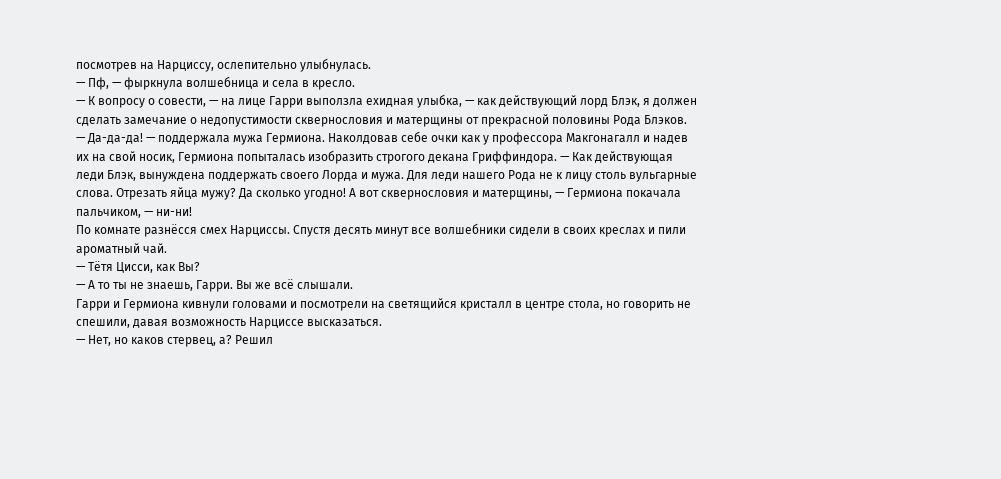посмотрев на Нарциссу, ослепительно улыбнулась.
— Пф, — фыркнула волшебница и села в кресло.
— К вопросу о совести, — на лице Гарри выползла ехидная улыбка, — как действующий лорд Блэк, я должен сделать замечание о недопустимости сквернословия и матерщины от прекрасной половины Рода Блэков.
— Да-да-да! — поддержала мужа Гермиона. Наколдовав себе очки как у профессора Макгонагалл и надев их на свой носик, Гермиона попыталась изобразить строгого декана Гриффиндора. — Как действующая леди Блэк, вынуждена поддержать своего Лорда и мужа. Для леди нашего Рода не к лицу столь вульгарные слова. Отрезать яйца мужу? Да сколько угодно! А вот сквернословия и матерщины, — Гермиона покачала пальчиком, — ни-ни!
По комнате разнёсся смех Нарциссы. Спустя десять минут все волшебники сидели в своих креслах и пили ароматный чай.
— Тётя Цисси, как Вы?
— А то ты не знаешь, Гарри. Вы же всё слышали.
Гарри и Гермиона кивнули головами и посмотрели на светящийся кристалл в центре стола, но говорить не спешили, давая возможность Нарциссе высказаться.
— Нет, но каков стервец, а? Решил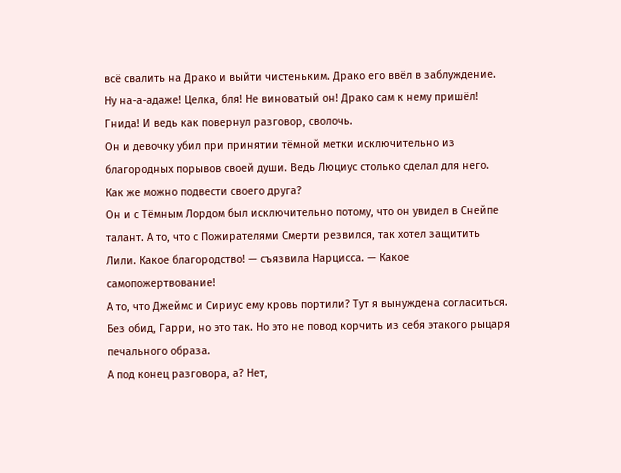всё свалить на Драко и выйти чистеньким. Драко его ввёл в заблуждение. Ну на-а-адаже! Целка, бля! Не виноватый он! Драко сам к нему пришёл! Гнида! И ведь как повернул разговор, сволочь.
Он и девочку убил при принятии тёмной метки исключительно из благородных порывов своей души. Ведь Люциус столько сделал для него. Как же можно подвести своего друга?
Он и с Тёмным Лордом был исключительно потому, что он увидел в Снейпе талант. А то, что с Пожирателями Смерти резвился, так хотел защитить Лили. Какое благородство! — съязвила Нарцисса. — Какое самопожертвование!
А то, что Джеймс и Сириус ему кровь портили? Тут я вынуждена согласиться. Без обид, Гарри, но это так. Но это не повод корчить из себя этакого рыцаря печального образа.
А под конец разговора, а? Нет,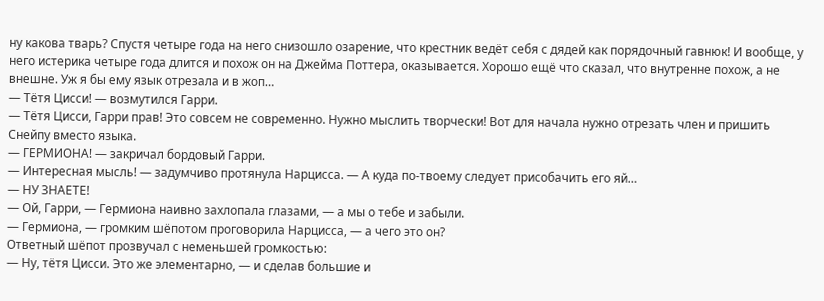ну какова тварь? Спустя четыре года на него снизошло озарение, что крестник ведёт себя с дядей как порядочный гавнюк! И вообще, у него истерика четыре года длится и похож он на Джейма Поттера, оказывается. Хорошо ещё что сказал, что внутренне похож, а не внешне. Уж я бы ему язык отрезала и в жоп…
— Тётя Цисси! — возмутился Гарри.
— Тётя Цисси, Гарри прав! Это совсем не современно. Нужно мыслить творчески! Вот для начала нужно отрезать член и пришить Снейпу вместо языка.
— ГЕРМИОНА! — закричал бордовый Гарри.
— Интересная мысль! — задумчиво протянула Нарцисса. — А куда по-твоему следует присобачить его яй…
— НУ ЗНАЕТЕ!
— Ой, Гарри, — Гермиона наивно захлопала глазами, — а мы о тебе и забыли.
— Гермиона, — громким шёпотом проговорила Нарцисса, — а чего это он?
Ответный шёпот прозвучал с неменьшей громкостью:
— Ну, тётя Цисси. Это же элементарно, — и сделав большие и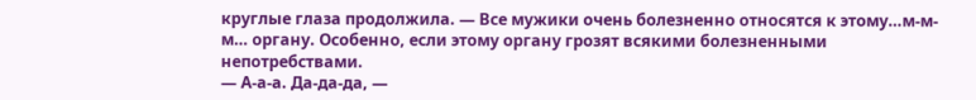круглые глаза продолжила. — Все мужики очень болезненно относятся к этому…м-м-м… органу. Особенно, если этому органу грозят всякими болезненными непотребствами.
— А-а-а. Да-да-да, —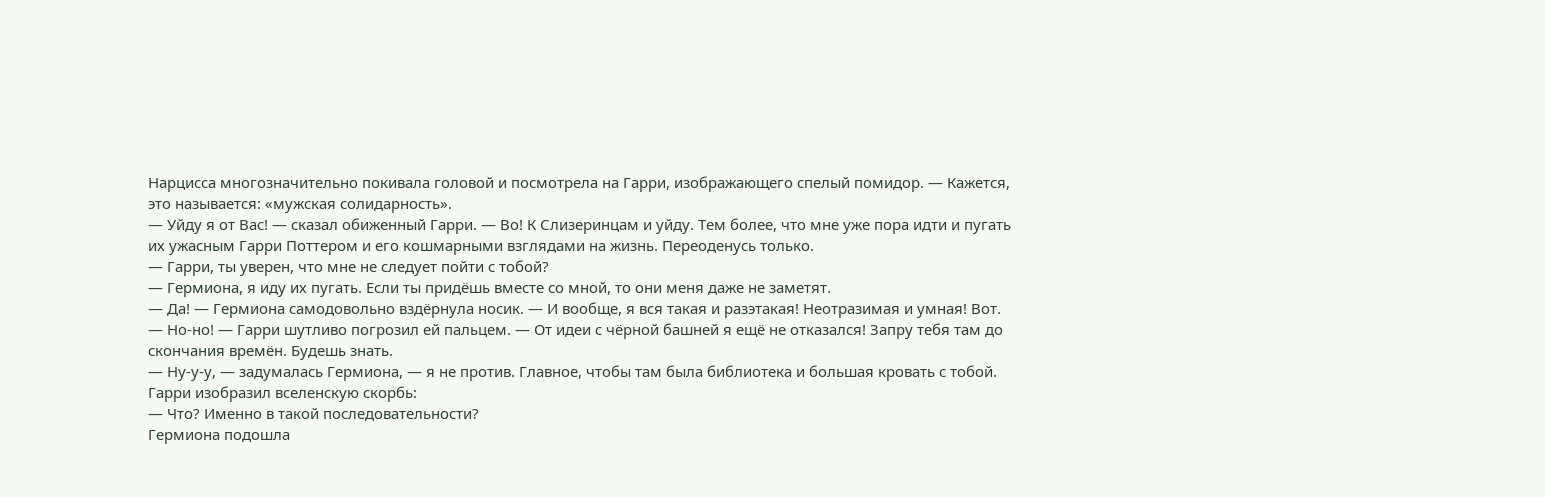Нарцисса многозначительно покивала головой и посмотрела на Гарри, изображающего спелый помидор. — Кажется, это называется: «мужская солидарность».
— Уйду я от Вас! — сказал обиженный Гарри. — Во! К Слизеринцам и уйду. Тем более, что мне уже пора идти и пугать их ужасным Гарри Поттером и его кошмарными взглядами на жизнь. Переоденусь только.
— Гарри, ты уверен, что мне не следует пойти с тобой?
— Гермиона, я иду их пугать. Если ты придёшь вместе со мной, то они меня даже не заметят.
— Да! — Гермиона самодовольно вздёрнула носик. — И вообще, я вся такая и разэтакая! Неотразимая и умная! Вот.
— Но-но! — Гарри шутливо погрозил ей пальцем. — От идеи с чёрной башней я ещё не отказался! Запру тебя там до скончания времён. Будешь знать.
— Ну-у-у, — задумалась Гермиона, — я не против. Главное, чтобы там была библиотека и большая кровать с тобой.
Гарри изобразил вселенскую скорбь:
— Что? Именно в такой последовательности?
Гермиона подошла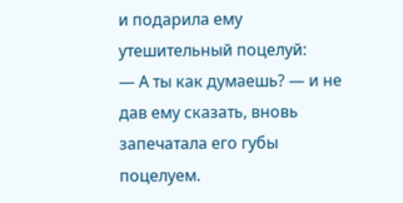и подарила ему утешительный поцелуй:
— А ты как думаешь? — и не дав ему сказать, вновь запечатала его губы поцелуем.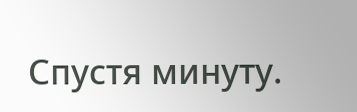Спустя минуту.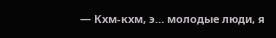— Кхм-кхм, э… молодые люди, я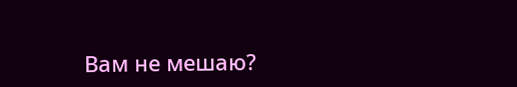Вам не мешаю?